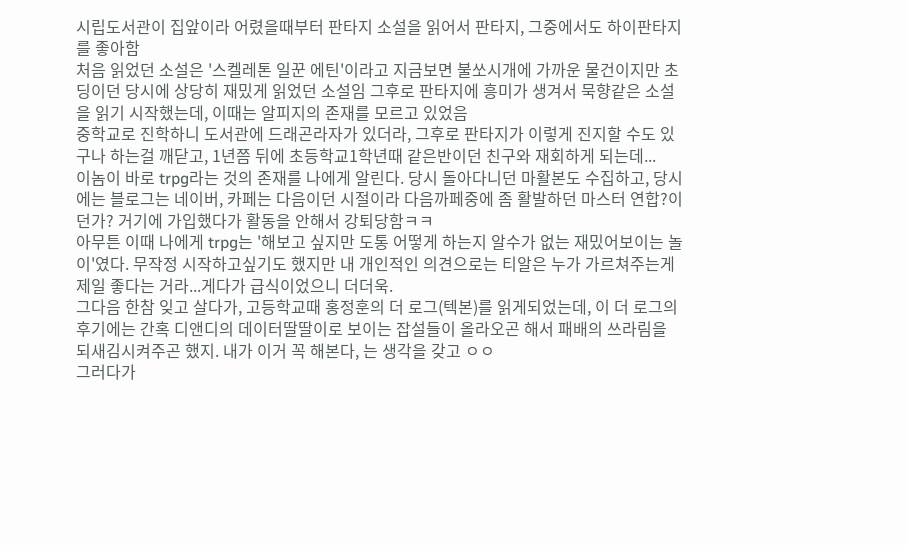시립도서관이 집앞이라 어렸을때부터 판타지 소설을 읽어서 판타지, 그중에서도 하이판타지를 좋아함
처음 읽었던 소설은 '스켈레톤 일꾼 에틴'이라고 지금보면 불쏘시개에 가까운 물건이지만 초딩이던 당시에 상당히 재밌게 읽었던 소설임 그후로 판타지에 흥미가 생겨서 묵향같은 소설을 읽기 시작했는데, 이때는 알피지의 존재를 모르고 있었음
중학교로 진학하니 도서관에 드래곤라자가 있더라, 그후로 판타지가 이렇게 진지할 수도 있구나 하는걸 깨닫고, 1년쯤 뒤에 초등학교1학년때 같은반이던 친구와 재회하게 되는데...
이놈이 바로 trpg라는 것의 존재를 나에게 알린다. 당시 돌아다니던 마활본도 수집하고, 당시에는 블로그는 네이버, 카페는 다음이던 시절이라 다음까페중에 좀 활발하던 마스터 연합?이던가? 거기에 가입했다가 활동을 안해서 강퇴당함ㅋㅋ
아무튼 이때 나에게 trpg는 '해보고 싶지만 도통 어떻게 하는지 알수가 없는 재밌어보이는 놀이'였다. 무작정 시작하고싶기도 했지만 내 개인적인 의견으로는 티알은 누가 가르쳐주는게 제일 좋다는 거라...게다가 급식이었으니 더더욱.
그다음 한참 잊고 살다가, 고등학교때 홍정훈의 더 로그(텍본)를 읽게되었는데, 이 더 로그의 후기에는 간혹 디앤디의 데이터딸딸이로 보이는 잡설들이 올라오곤 해서 패배의 쓰라림을 되새김시켜주곤 했지. 내가 이거 꼭 해본다, 는 생각을 갖고 ㅇㅇ
그러다가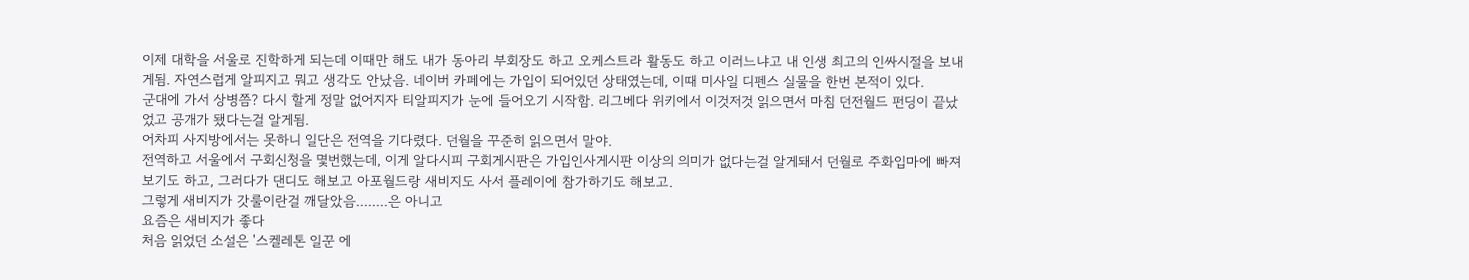이제 대학을 서울로 진학하게 되는데 이때만 해도 내가 동아리 부회장도 하고 오케스트라 활동도 하고 이러느냐고 내 인생 최고의 인싸시절을 보내게됨. 자연스럽게 알피지고 뭐고 생각도 안났음. 네이버 카페에는 가입이 되어있던 상태였는데, 이때 미사일 디펜스 실물을 한번 본적이 있다.
군대에 가서 상병쯤? 다시 할게 정말 없어지자 티알피지가 눈에 들어오기 시작함. 리그베다 위키에서 이것저것 읽으면서 마침 던전월드 펀딩이 끝났었고 공개가 됐다는걸 알게됨.
어차피 사지방에서는 못하니 일단은 전역을 기다렸다. 던월을 꾸준히 읽으면서 말야.
전역하고 서울에서 구회신청을 몇번했는데, 이게 알다시피 구회게시판은 가입인사게시판 이상의 의미가 없다는걸 알게돼서 던월로 주화입마에 빠져보기도 하고, 그러다가 댄디도 해보고 아포월드랑 새비지도 사서 플레이에 참가하기도 해보고.
그렇게 새비지가 갓룰이란걸 깨달았음........은 아니고
요즘은 새비지가 좋다
처음 읽었던 소설은 '스켈레톤 일꾼 에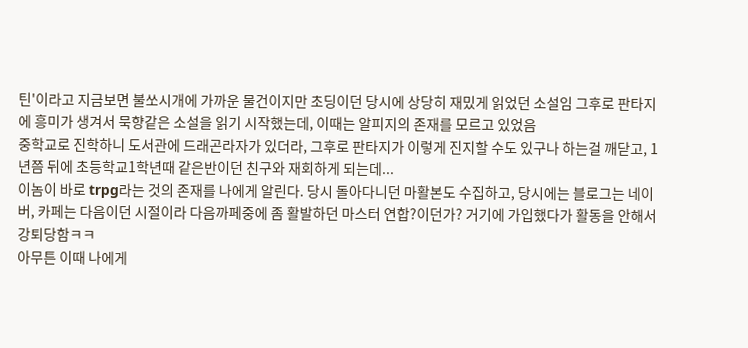틴'이라고 지금보면 불쏘시개에 가까운 물건이지만 초딩이던 당시에 상당히 재밌게 읽었던 소설임 그후로 판타지에 흥미가 생겨서 묵향같은 소설을 읽기 시작했는데, 이때는 알피지의 존재를 모르고 있었음
중학교로 진학하니 도서관에 드래곤라자가 있더라, 그후로 판타지가 이렇게 진지할 수도 있구나 하는걸 깨닫고, 1년쯤 뒤에 초등학교1학년때 같은반이던 친구와 재회하게 되는데...
이놈이 바로 trpg라는 것의 존재를 나에게 알린다. 당시 돌아다니던 마활본도 수집하고, 당시에는 블로그는 네이버, 카페는 다음이던 시절이라 다음까페중에 좀 활발하던 마스터 연합?이던가? 거기에 가입했다가 활동을 안해서 강퇴당함ㅋㅋ
아무튼 이때 나에게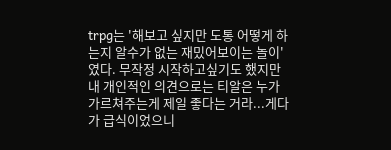trpg는 '해보고 싶지만 도통 어떻게 하는지 알수가 없는 재밌어보이는 놀이'였다. 무작정 시작하고싶기도 했지만 내 개인적인 의견으로는 티알은 누가 가르쳐주는게 제일 좋다는 거라...게다가 급식이었으니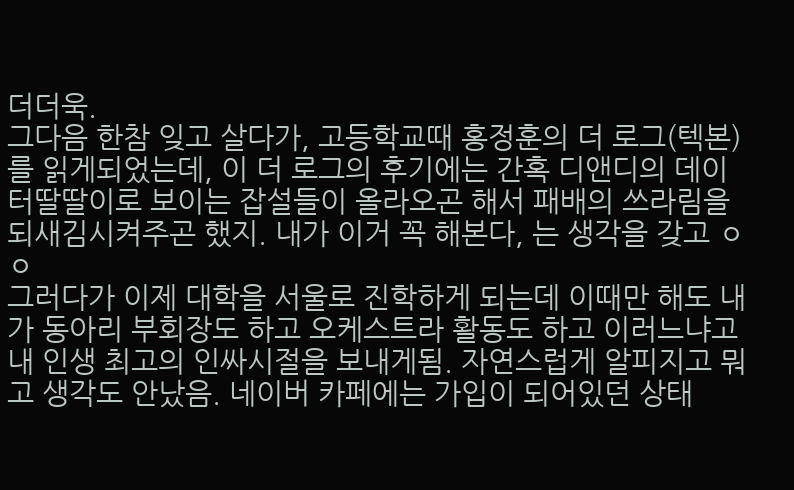더더욱.
그다음 한참 잊고 살다가, 고등학교때 홍정훈의 더 로그(텍본)를 읽게되었는데, 이 더 로그의 후기에는 간혹 디앤디의 데이터딸딸이로 보이는 잡설들이 올라오곤 해서 패배의 쓰라림을 되새김시켜주곤 했지. 내가 이거 꼭 해본다, 는 생각을 갖고 ㅇㅇ
그러다가 이제 대학을 서울로 진학하게 되는데 이때만 해도 내가 동아리 부회장도 하고 오케스트라 활동도 하고 이러느냐고 내 인생 최고의 인싸시절을 보내게됨. 자연스럽게 알피지고 뭐고 생각도 안났음. 네이버 카페에는 가입이 되어있던 상태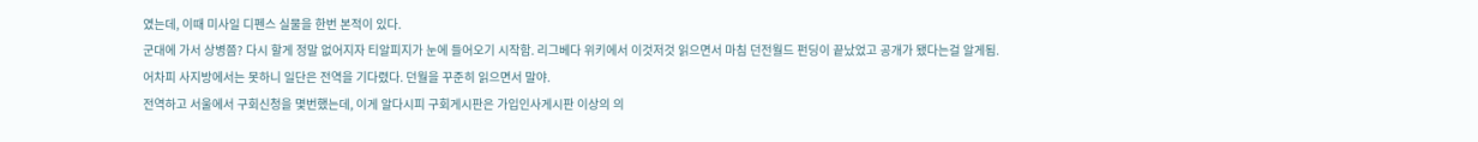였는데, 이때 미사일 디펜스 실물을 한번 본적이 있다.
군대에 가서 상병쯤? 다시 할게 정말 없어지자 티알피지가 눈에 들어오기 시작함. 리그베다 위키에서 이것저것 읽으면서 마침 던전월드 펀딩이 끝났었고 공개가 됐다는걸 알게됨.
어차피 사지방에서는 못하니 일단은 전역을 기다렸다. 던월을 꾸준히 읽으면서 말야.
전역하고 서울에서 구회신청을 몇번했는데, 이게 알다시피 구회게시판은 가입인사게시판 이상의 의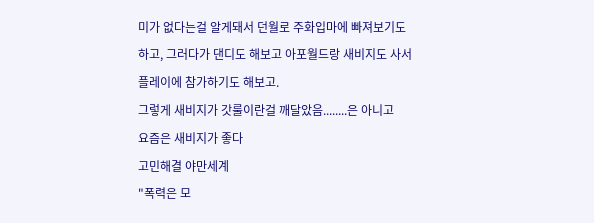미가 없다는걸 알게돼서 던월로 주화입마에 빠져보기도 하고, 그러다가 댄디도 해보고 아포월드랑 새비지도 사서 플레이에 참가하기도 해보고.
그렇게 새비지가 갓룰이란걸 깨달았음........은 아니고
요즘은 새비지가 좋다
고민해결 야만세계
"폭력은 모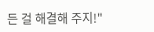든 걸 해결해 주지!"